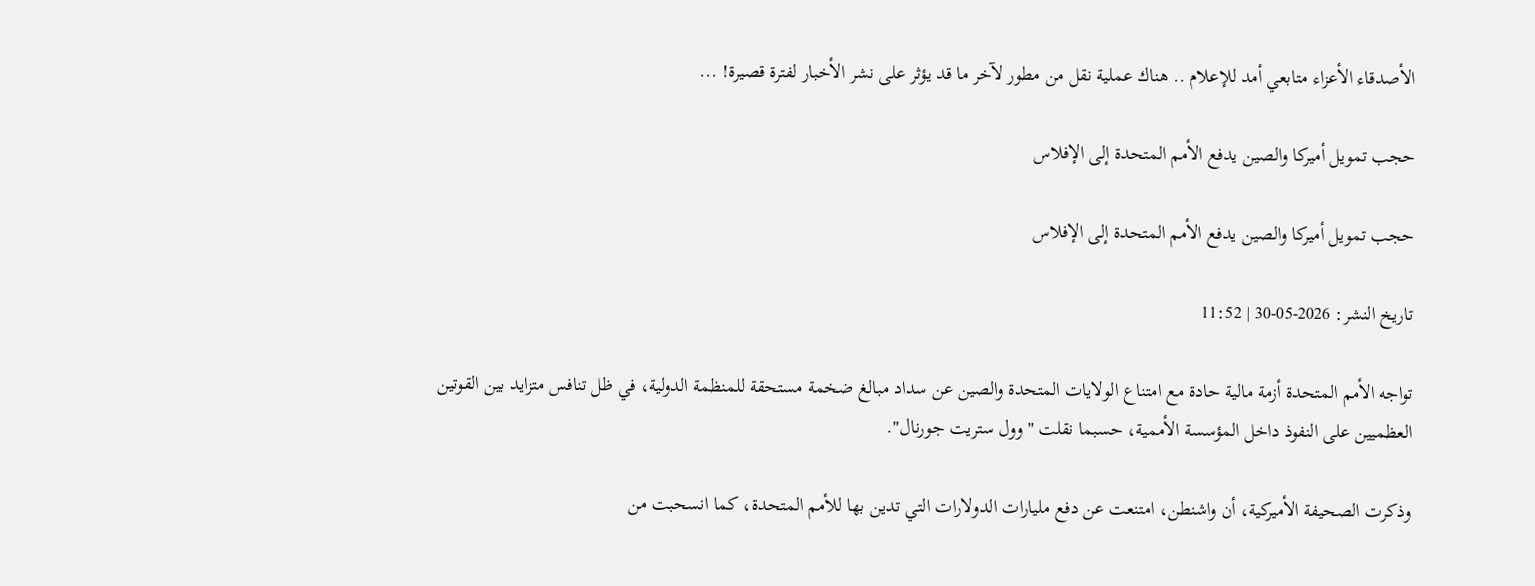الأصدقاء الأعزاء متابعي أمد للإعلام .. هناك عملية نقل من مطور لآخر ما قد يؤثر على نشر الأخبار لفترة قصيرة! ...

حجب تمويل أميركا والصين يدفع الأمم المتحدة إلى الإفلاس

حجب تمويل أميركا والصين يدفع الأمم المتحدة إلى الإفلاس

تاريخ النشر: 2026-05-30 | 11:52

تواجه الأمم المتحدة أزمة مالية حادة مع امتناع الولايات المتحدة والصين عن سداد مبالغ ضخمة مستحقة للمنظمة الدولية، في ظل تنافس متزايد بين القوتين العظميين على النفوذ داخل المؤسسة الأممية، حسبما نقلت "وول ستريت جورنال".

وذكرت الصحيفة الأميركية، أن واشنطن، امتنعت عن دفع مليارات الدولارات التي تدين بها للأمم المتحدة، كما انسحبت من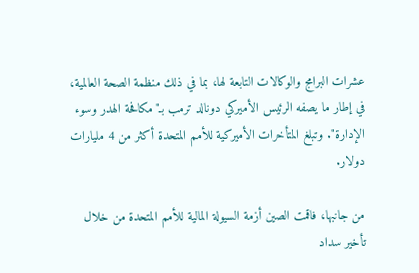عشرات البرامج والوكالات التابعة لها، بما في ذلك منظمة الصحة العالمية، في إطار ما يصفه الرئيس الأميركي دونالد ترمب بـ"مكافحة الهدر وسوء الإدارة". وتبلغ المتأخرات الأميركية للأمم المتحدة أكثر من 4 مليارات دولار.

من جانبها، فاقمت الصين أزمة السيولة المالية للأمم المتحدة من خلال تأخير سداد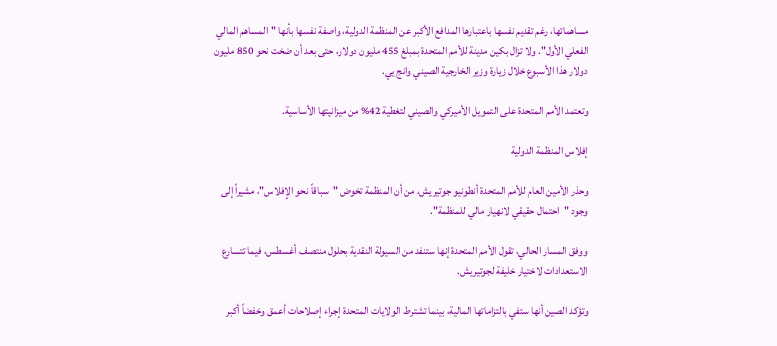مساهماتها، رغم تقديم نفسها باعتبارها المدافع الأكبر عن المنظمة الدولية، واصفة نفسها بأنها "المساهم المالي الفعلي الأول". ولا تزال بكين مدينة للأمم المتحدة بمبلغ 455 مليون دولار، حتى بعد أن ضخت نحو 850 مليون دولار هذا الأسبوع خلال زيارة وزير الخارجية الصيني وانج يي.

وتعتمد الأمم المتحدة على التمويل الأميركي والصيني لتغطية 42% من ميزانيتها الأساسية.

إفلاس المنظمة الدولية

وحذر الأمين العام للأمم المتحدة أنطونيو جوتيريش، من أن المنظمة تخوض "سباقاً نحو الإفلاس"، مشيراً إلى وجود "احتمال حقيقي لانهيار مالي للمنظمة".

ووفق المسار الحالي، تقول الأمم المتحدة إنها ستنفد من السيولة النقدية بحلول منتصف أغسطس، فيما تتسارع الاستعدادات لاختيار خليفة لجوتيريش.

وتؤكد الصين أنها ستفي بالتزاماتها المالية، بينما تشترط الولايات المتحدة إجراء إصلاحات أعمق وخفضاً أكبر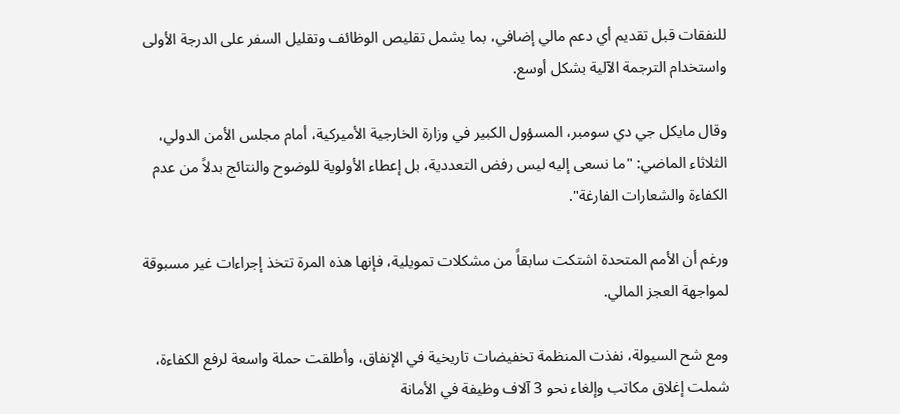للنفقات قبل تقديم أي دعم مالي إضافي، بما يشمل تقليص الوظائف وتقليل السفر على الدرجة الأولى واستخدام الترجمة الآلية بشكل أوسع.

وقال مايكل جي دي سومبر، المسؤول الكبير في وزارة الخارجية الأميركية، أمام مجلس الأمن الدولي، الثلاثاء الماضي: "ما نسعى إليه ليس رفض التعددية، بل إعطاء الأولوية للوضوح والنتائج بدلاً من عدم الكفاءة والشعارات الفارغة".

ورغم أن الأمم المتحدة اشتكت سابقاً من مشكلات تمويلية، فإنها هذه المرة تتخذ إجراءات غير مسبوقة لمواجهة العجز المالي.

ومع شح السيولة، نفذت المنظمة تخفيضات تاريخية في الإنفاق، وأطلقت حملة واسعة لرفع الكفاءة، شملت إغلاق مكاتب وإلغاء نحو 3 آلاف وظيفة في الأمانة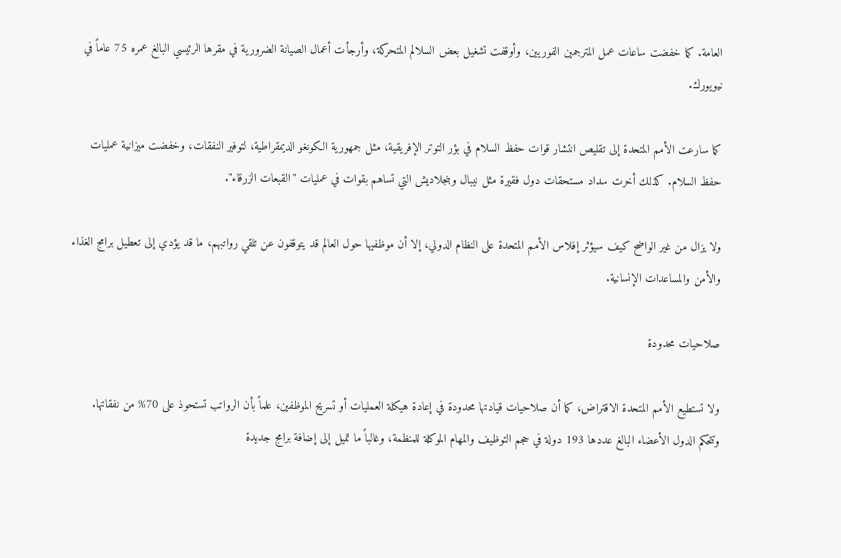العامة. كما خفضت ساعات عمل المترجمين الفوريين، وأوقفت تشغيل بعض السلالم المتحركة، وأرجأت أعمال الصيانة الضرورية في مقرها الرئيسي البالغ عمره 75 عاماً في نيويورك.

كما سارعت الأمم المتحدة إلى تقليص انتشار قوات حفظ السلام في بؤر التوتر الإفريقية، مثل جمهورية الكونغو الديمقراطية، لتوفير النفقات، وخفضت ميزانية عمليات حفظ السلام. كذلك أخرت سداد مستحقات دول فقيرة مثل نيبال وبنجلاديش التي تساهم بقوات في عمليات "القبعات الزرقاء".

ولا يزال من غير الواضح كيف سيؤثر إفلاس الأمم المتحدة على النظام الدولي، إلا أن موظفيها حول العالم قد يتوقفون عن تلقي رواتبهم، ما قد يؤدي إلى تعطيل برامج الغذاء والأمن والمساعدات الإنسانية.

صلاحيات محدودة

ولا تستطيع الأمم المتحدة الاقتراض، كما أن صلاحيات قيادتها محدودة في إعادة هيكلة العمليات أو تسريح الموظفين، علماً بأن الرواتب تستحوذ على 70% من نفقاتها. وتتحكم الدول الأعضاء البالغ عددها 193 دولة في حجم التوظيف والمهام الموكلة للمنظمة، وغالباً ما تميل إلى إضافة برامج جديدة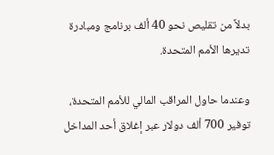بدلاً من تقليص نحو 40 ألف برنامج ومبادرة تديرها الأمم المتحدة.

وعندما حاول المراقب المالي للأمم المتحدة، توفير 700 ألف دولار عبر إغلاق أحد المداخل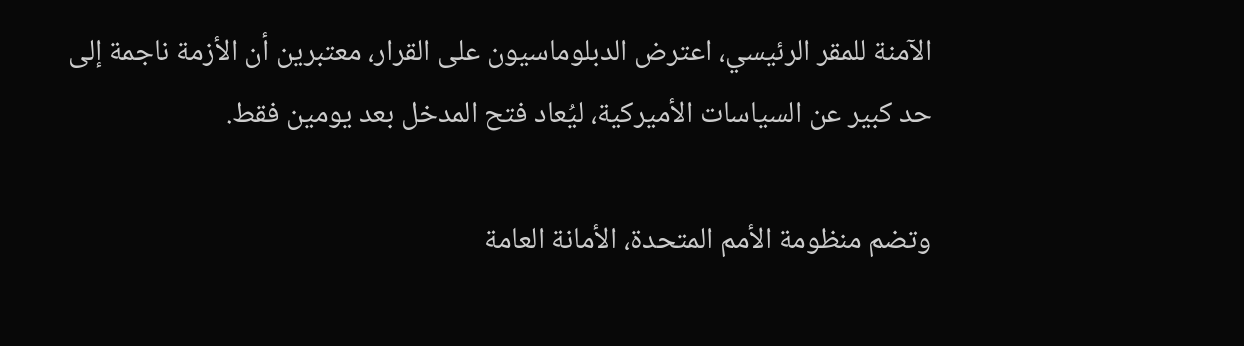الآمنة للمقر الرئيسي، اعترض الدبلوماسيون على القرار، معتبرين أن الأزمة ناجمة إلى حد كبير عن السياسات الأميركية، ليُعاد فتح المدخل بعد يومين فقط.

وتضم منظومة الأمم المتحدة، الأمانة العامة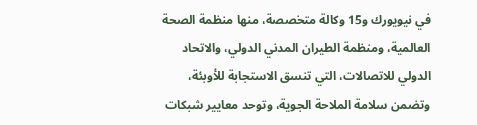في نيويورك و15 وكالة متخصصة، منها منظمة الصحة العالمية، ومنظمة الطيران المدني الدولي، والاتحاد الدولي للاتصالات، التي تنسق الاستجابة للأوبئة، وتضمن سلامة الملاحة الجوية، وتوحد معايير شبكات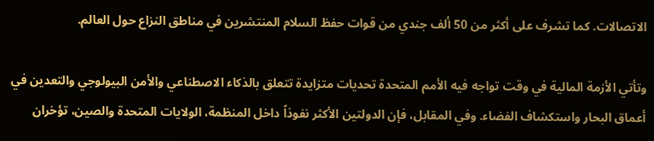الاتصالات. كما تشرف على أكثر من 50 ألف جندي من قوات حفظ السلام المنتشرين في مناطق النزاع حول العالم.

وتأتي الأزمة المالية في وقت تواجه فيه الأمم المتحدة تحديات متزايدة تتعلق بالذكاء الاصطناعي والأمن البيولوجي والتعدين في أعماق البحار واستكشاف الفضاء. وفي المقابل، فإن الدولتين الأكثر نفوذاً داخل المنظمة، الولايات المتحدة والصين، تؤخران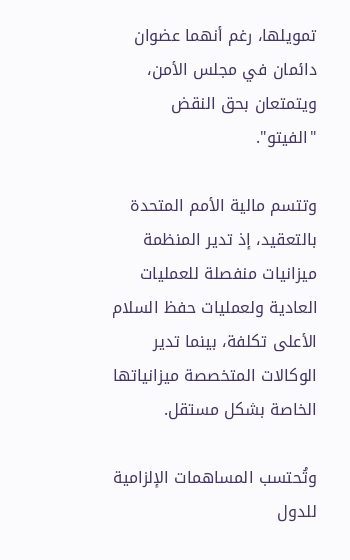تمويلها، رغم أنهما عضوان دائمان في مجلس الأمن، ويتمتعان بحق النقض "الفيتو".

وتتسم مالية الأمم المتحدة بالتعقيد، إذ تدير المنظمة ميزانيات منفصلة للعمليات العادية ولعمليات حفظ السلام الأعلى تكلفة، بينما تدير الوكالات المتخصصة ميزانياتها الخاصة بشكل مستقل.

وتُحتسب المساهمات الإلزامية للدول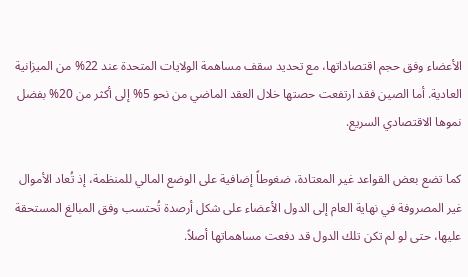الأعضاء وفق حجم اقتصاداتها، مع تحديد سقف مساهمة الولايات المتحدة عند 22% من الميزانية العادية. أما الصين فقد ارتفعت حصتها خلال العقد الماضي من نحو 5% إلى أكثر من 20% بفضل نموها الاقتصادي السريع.

كما تضع بعض القواعد غير المعتادة، ضغوطاً إضافية على الوضع المالي للمنظمة، إذ تُعاد الأموال غير المصروفة في نهاية العام إلى الدول الأعضاء على شكل أرصدة تُحتسب وفق المبالغ المستحقة عليها، حتى لو لم تكن تلك الدول قد دفعت مساهماتها أصلاً.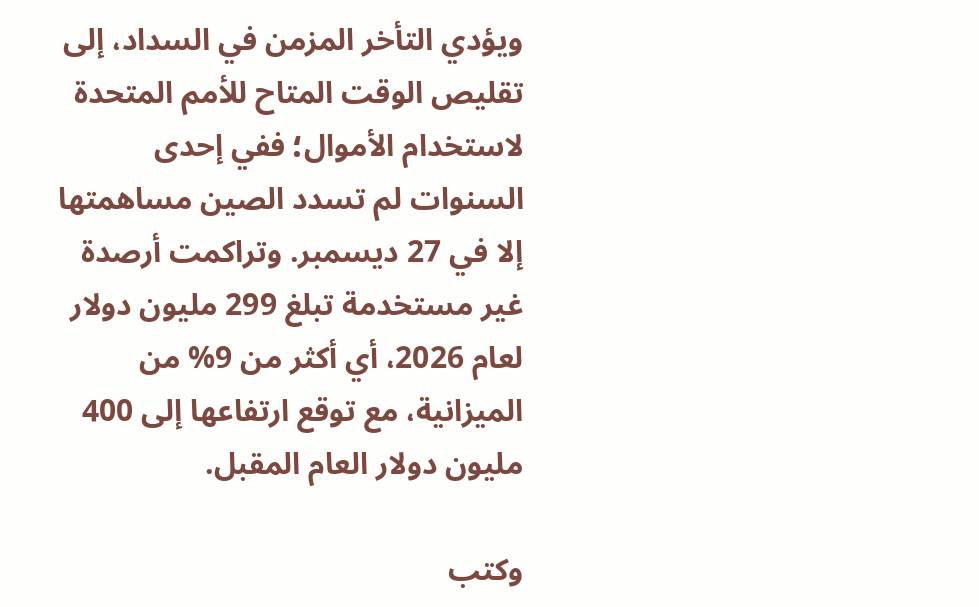ويؤدي التأخر المزمن في السداد، إلى تقليص الوقت المتاح للأمم المتحدة لاستخدام الأموال؛ ففي إحدى السنوات لم تسدد الصين مساهمتها إلا في 27 ديسمبر. وتراكمت أرصدة غير مستخدمة تبلغ 299 مليون دولار لعام 2026، أي أكثر من 9% من الميزانية، مع توقع ارتفاعها إلى 400 مليون دولار العام المقبل.

وكتب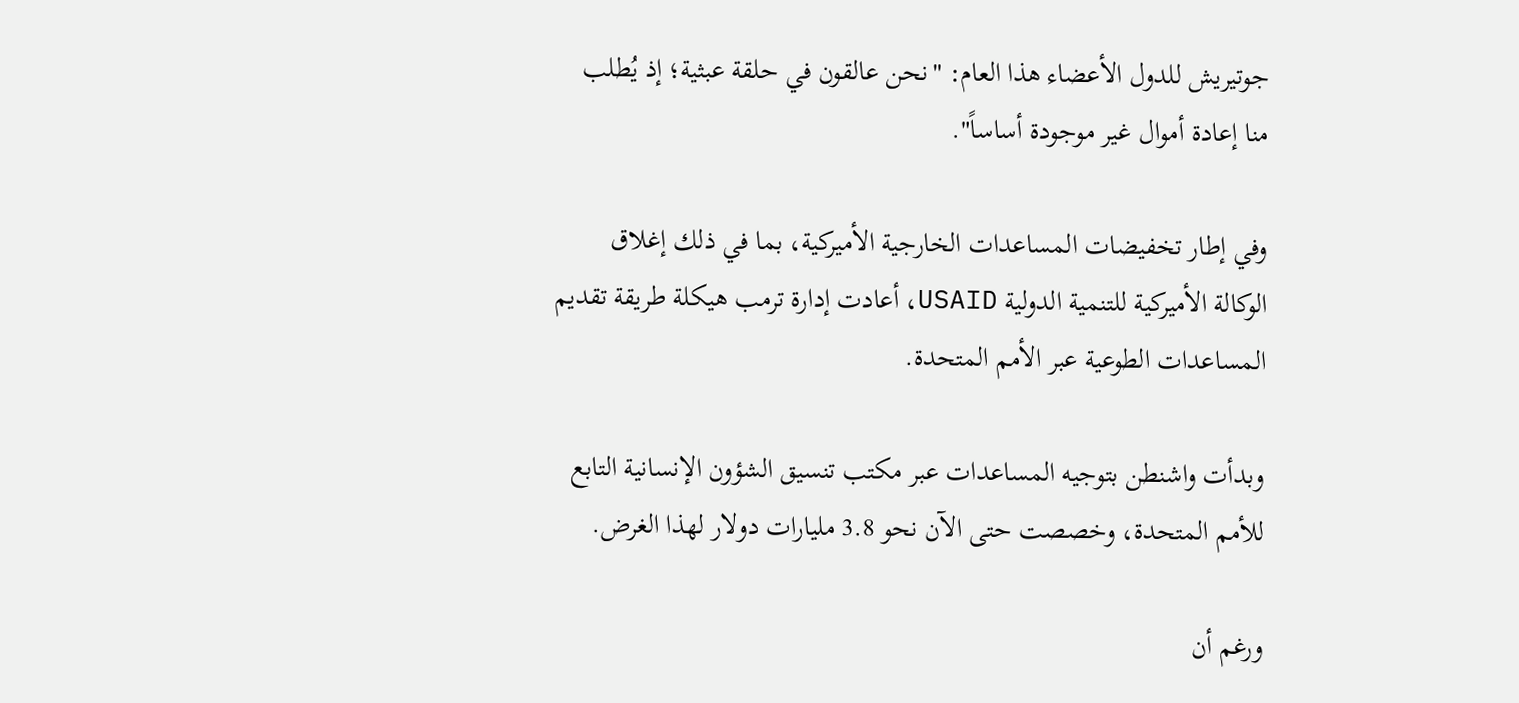جوتيريش للدول الأعضاء هذا العام: "نحن عالقون في حلقة عبثية؛ إذ يُطلب منا إعادة أموال غير موجودة أساساً".

وفي إطار تخفيضات المساعدات الخارجية الأميركية، بما في ذلك إغلاق الوكالة الأميركية للتنمية الدولية USAID، أعادت إدارة ترمب هيكلة طريقة تقديم المساعدات الطوعية عبر الأمم المتحدة.

وبدأت واشنطن بتوجيه المساعدات عبر مكتب تنسيق الشؤون الإنسانية التابع للأمم المتحدة، وخصصت حتى الآن نحو 3.8 مليارات دولار لهذا الغرض.

ورغم أن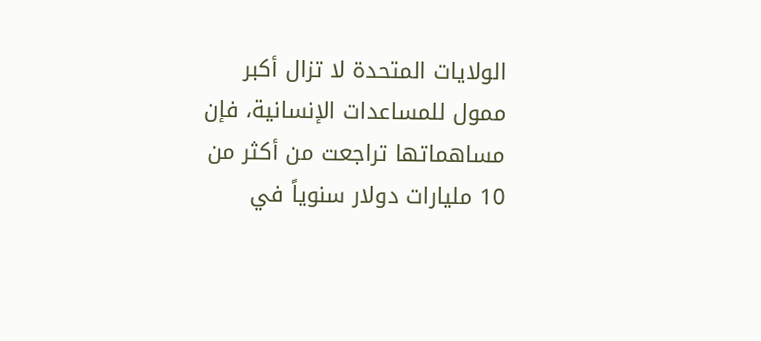الولايات المتحدة لا تزال أكبر ممول للمساعدات الإنسانية، فإن مساهماتها تراجعت من أكثر من 10 مليارات دولار سنوياً في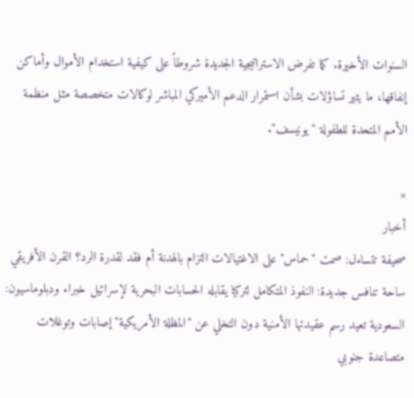السنوات الأخيرة. كما تفرض الاستراتيجية الجديدة شروطاً على كيفية استخدام الأموال وأماكن إنفاقها، ما يثير تساؤلات بشأن استمرار الدعم الأميركي المباشر لوكالات متخصصة مثل منظمة الأمم المتحدة للطفولة "يونيسف".

×
أخبار
صحيفة تتساءل: صمت "حماس" على الاغتيالات التزام بالهدنة أم فقد لقدرة الرد؟ القرن الأفريقي ساحة تنافس جديدة: النفوذ المتكامل لتركيا يقابله الحسابات البحرية لإسرائيل خبراء ودبلوماسيون: السعودية تعيد رسم عقيدتها الأمنية دون التخلي عن "المظلة الأمريكية" إصابات وتوغلات متصاعدة جنوبي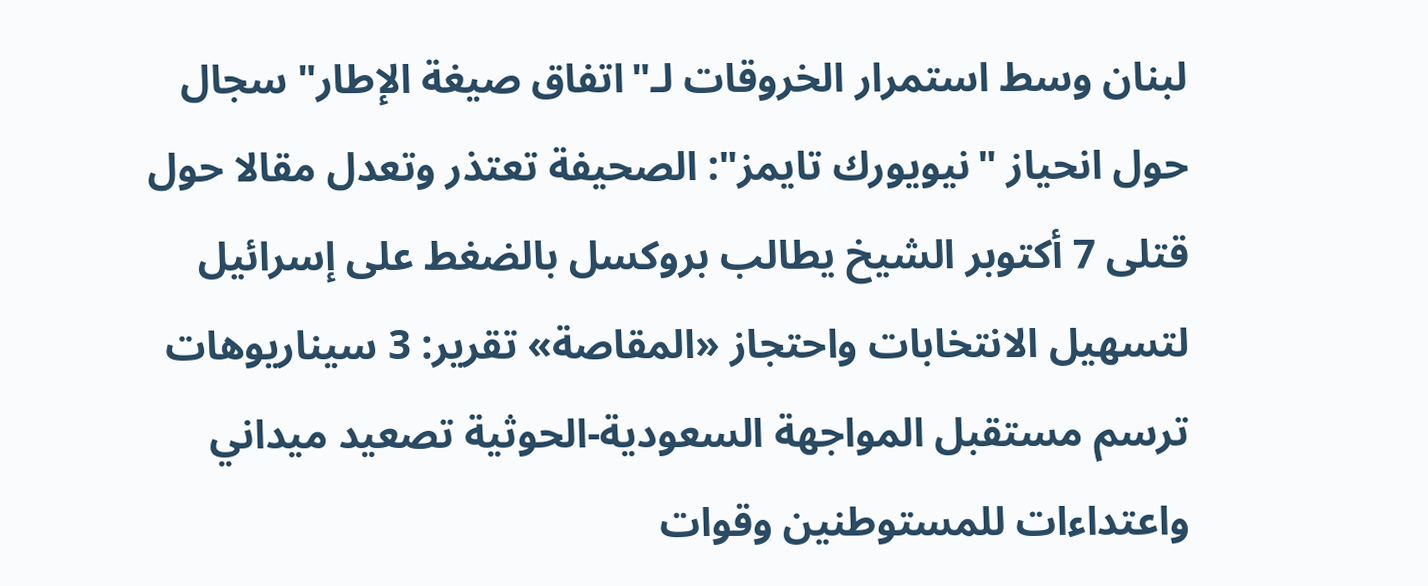لبنان وسط استمرار الخروقات لـ"اتفاق صيغة الإطار" سجال حول انحياز "نيويورك تايمز": الصحيفة تعتذر وتعدل مقالا حول قتلى 7 أكتوبر الشيخ يطالب بروكسل بالضغط على إسرائيل لتسهيل الانتخابات واحتجاز «المقاصة» تقرير: 3 سيناريوهات ترسم مستقبل المواجهة السعودية-الحوثية تصعيد ميداني واعتداءات للمستوطنين وقوات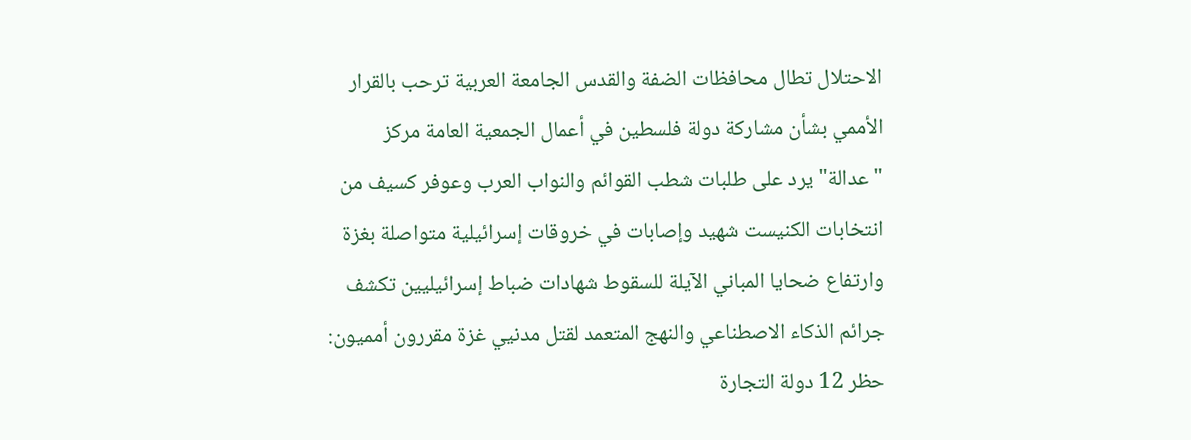الاحتلال تطال محافظات الضفة والقدس الجامعة العربية ترحب بالقرار الأممي بشأن مشاركة دولة فلسطين في أعمال الجمعية العامة مركز "عدالة" يرد على طلبات شطب القوائم والنواب العرب وعوفر كسيف من انتخابات الكنيست شهيد وإصابات في خروقات إسرائيلية متواصلة بغزة وارتفاع ضحايا المباني الآيلة للسقوط شهادات ضباط إسرائيليين تكشف جرائم الذكاء الاصطناعي والنهج المتعمد لقتل مدنيي غزة مقررون أمميون: حظر 12 دولة التجارة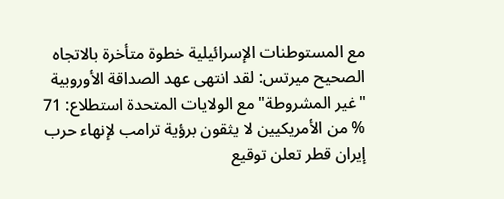مع المستوطنات الإسرائيلية خطوة متأخرة بالاتجاه الصحيح ميرتس: لقد انتهى عهد الصداقة الأوروبية "غير المشروطة" مع الولايات المتحدة استطلاع: 71 % من الأمريكيين لا يثقون برؤية ترامب لإنهاء حرب إيران قطر تعلن توقيع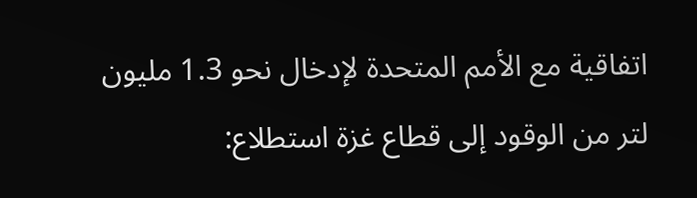اتفاقية مع الأمم المتحدة لإدخال نحو 1.3 مليون لتر من الوقود إلى قطاع غزة استطلاع: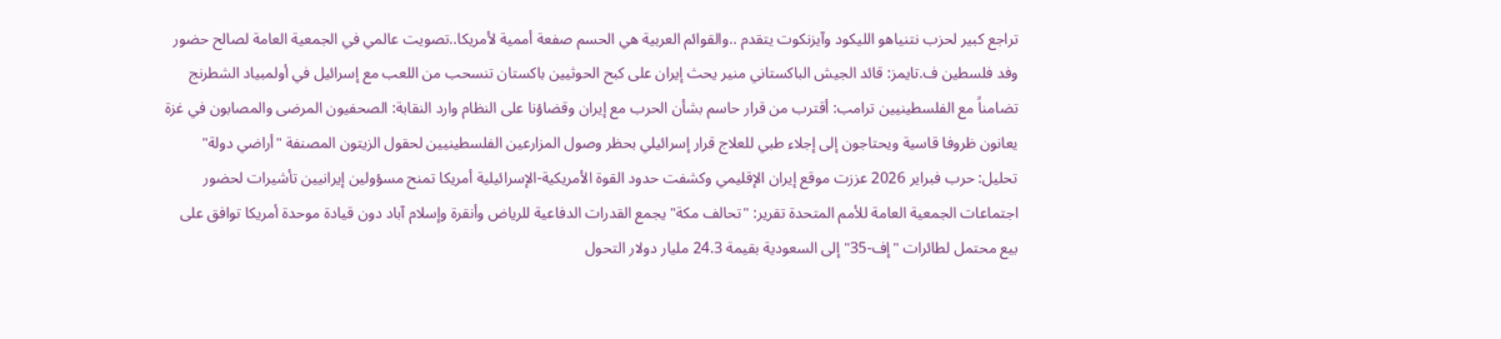تراجع كبير لحزب نتنياهو الليكود وآيزنكوت يتقدم ..والقوائم العربية هي الحسم صفعة أممية لأمريكا..تصويت عالمي في الجمعية العامة لصالح حضور وفد فلسطين ف.تايمز: قائد الجيش الباكستاني منير يحث إيران على كبح الحوثيين باكستان تنسحب من اللعب مع إسرائيل في أولمبياد الشطرنج  تضامناً مع الفلسطينيين ترامب: أقترب من قرار حاسم بشأن الحرب مع إيران وقضاؤنا على النظام وارد النقابة: الصحفيون المرضى والمصابون في غزة يعانون ظروفا قاسية ويحتاجون إلى إجلاء طبي للعلاج قرار إسرائيلي بحظر وصول المزارعين الفلسطينيين لحقول الزيتون المصنفة "أراضي دولة" تحليل: حرب فبراير 2026 عززت موقع إيران الإقليمي وكشفت حدود القوة الأمريكية-الإسرائيلية أمريكا تمنح مسؤولين إيرانيين تأشيرات لحضور اجتماعات الجمعية العامة للأمم المتحدة تقرير: "تحالف مكة" يجمع القدرات الدفاعية للرياض وأنقرة وإسلام آباد دون قيادة موحدة أمريكا توافق على بيع محتمل لطائرات "إف-35" إلى السعودية بقيمة 24.3 مليار دولار التحول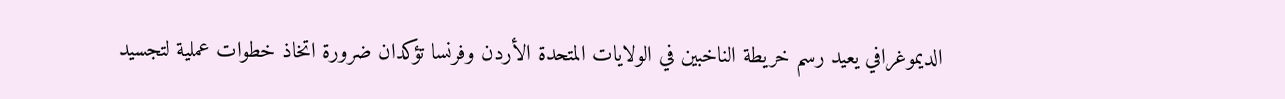الديموغرافي يعيد رسم خريطة الناخبين في الولايات المتحدة الأردن وفرنسا تؤكدان ضرورة اتخاذ خطوات عملية لتجسيد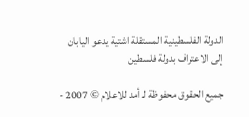الدولة الفلسطينية المستقلة اشتية يدعو اليابان إلى الاعتراف بدولة فلسطين

جميع الحقوق محفوظة لـ أمد للاعلام © 2007 -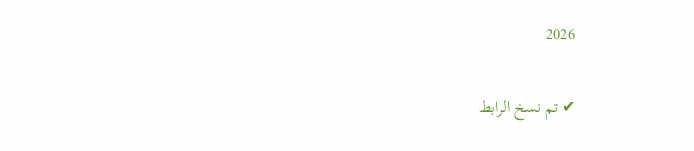2026

✔ تم نسخ الرابط